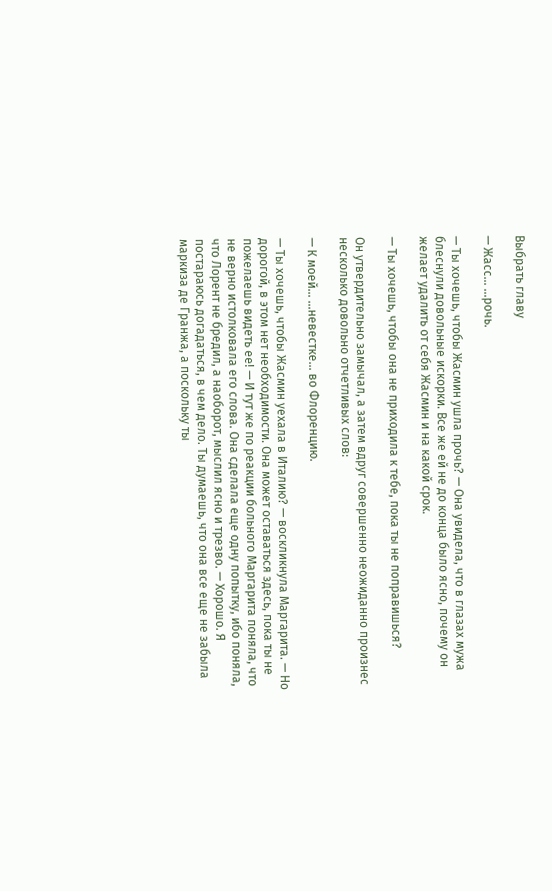Выбрать главу

— Жасс… …рочь.

— Ты хочешь, чтобы Жасмин ушла прочь? — Она увидела, что в глазах мужа блеснули довольные искорки. Все же ей не до конца было ясно, почему он желает удалить от себя Жасмин и на какой срок.

— Ты хочешь, чтобы она не приходила к тебе, пока ты не поправишься?

Он утвердительно замычал, а затем вдруг совершенно неожиданно произнес несколько довольно отчетливых слов:

— К моей… …невестке… во Флоренцию.

— Ты хочешь, чтобы Жасмин уехала в Италию? — воскликнула Маргарита. — Но дорогой, в этом нет необходимости. Она может оставаться здесь, пока ты не пожелаешь видеть ее! — И тут же по реакции больного Маргарита поняла, что не верно истолковала его слова. Она сделала еще одну попытку, ибо поняла, что Лорент не бредил, а наоборот, мыслил ясно и трезво. — Хорошо. Я постараюсь догадаться, в чем дело. Ты думаешь, что она все еще не забыла маркиза де Гранжа, а поскольку ты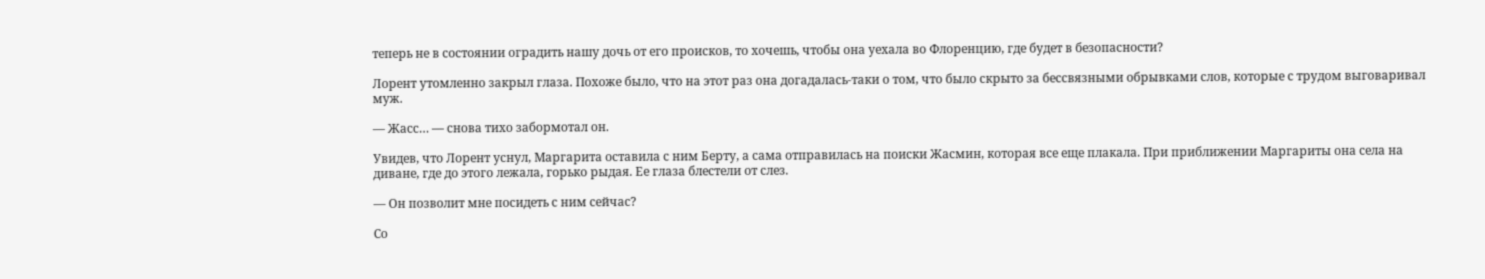теперь не в состоянии оградить нашу дочь от его происков, то хочешь, чтобы она уехала во Флоренцию, где будет в безопасности?

Лорент утомленно закрыл глаза. Похоже было, что на этот раз она догадалась-таки о том, что было скрыто за бессвязными обрывками слов, которые с трудом выговаривал муж.

— Жасс… — снова тихо забормотал он.

Увидев, что Лорент уснул, Маргарита оставила с ним Берту, а сама отправилась на поиски Жасмин, которая все еще плакала. При приближении Маргариты она села на диване, где до этого лежала, горько рыдая. Ее глаза блестели от слез.

— Он позволит мне посидеть с ним сейчас?

Со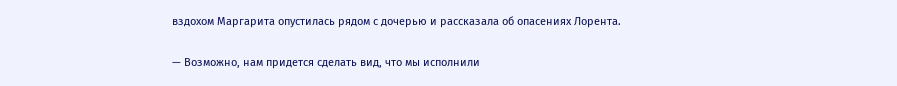вздохом Маргарита опустилась рядом с дочерью и рассказала об опасениях Лорента.

— Возможно, нам придется сделать вид, что мы исполнили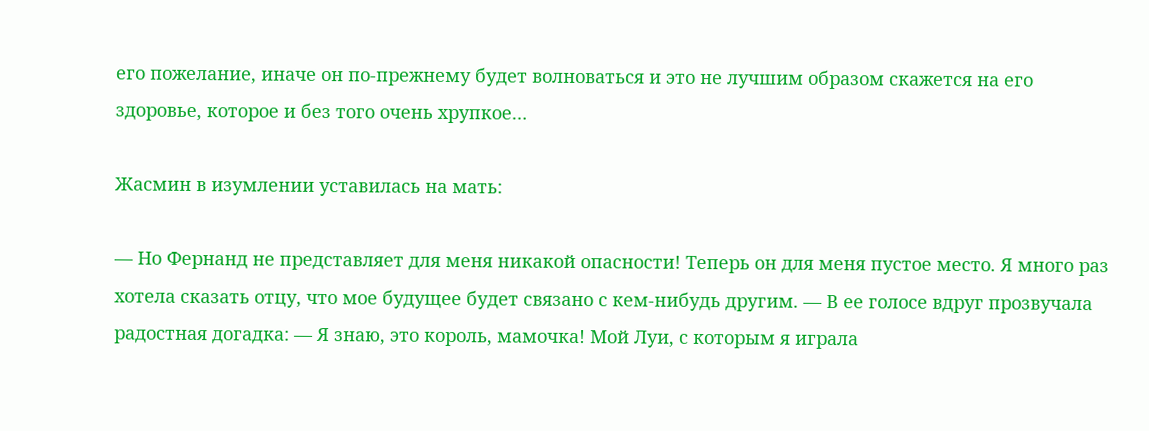его пожелание, иначе он по-прежнему будет волноваться и это не лучшим образом скажется на его здоровье, которое и без того очень хрупкое…

Жасмин в изумлении уставилась на мать:

— Но Фернанд не представляет для меня никакой опасности! Теперь он для меня пустое место. Я много раз хотела сказать отцу, что мое будущее будет связано с кем-нибудь другим. — В ее голосе вдруг прозвучала радостная догадка: — Я знаю, это король, мамочка! Мой Луи, с которым я играла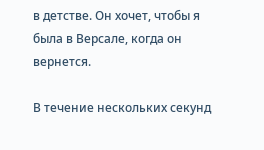в детстве. Он хочет, чтобы я была в Версале, когда он вернется.

В течение нескольких секунд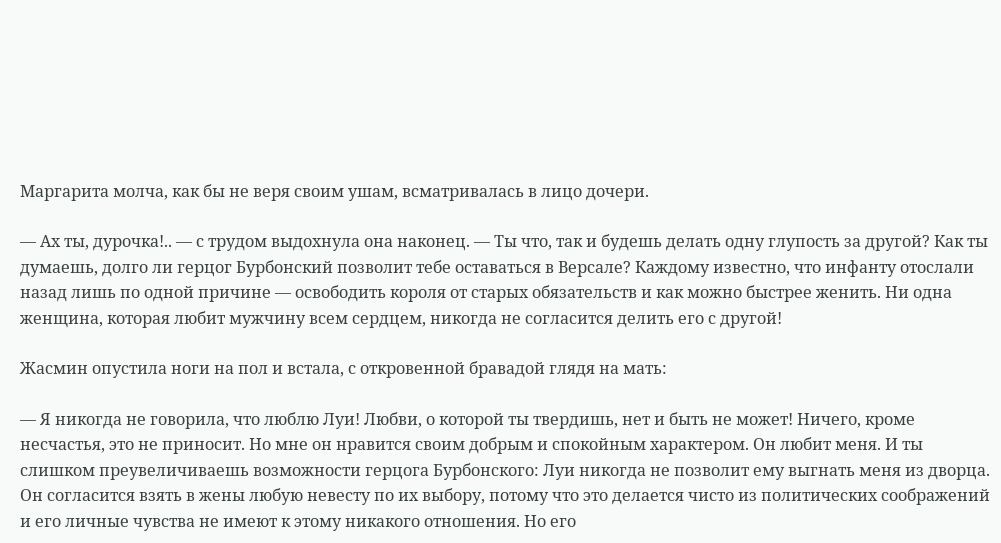Маргарита молча, как бы не веря своим ушам, всматривалась в лицо дочери.

— Ах ты, дурочка!.. — с трудом выдохнула она наконец. — Ты что, так и будешь делать одну глупость за другой? Как ты думаешь, долго ли герцог Бурбонский позволит тебе оставаться в Версале? Каждому известно, что инфанту отослали назад лишь по одной причине — освободить короля от старых обязательств и как можно быстрее женить. Ни одна женщина, которая любит мужчину всем сердцем, никогда не согласится делить его с другой!

Жасмин опустила ноги на пол и встала, с откровенной бравадой глядя на мать:

— Я никогда не говорила, что люблю Луи! Любви, о которой ты твердишь, нет и быть не может! Ничего, кроме несчастья, это не приносит. Но мне он нравится своим добрым и спокойным характером. Он любит меня. И ты слишком преувеличиваешь возможности герцога Бурбонского: Луи никогда не позволит ему выгнать меня из дворца. Он согласится взять в жены любую невесту по их выбору, потому что это делается чисто из политических соображений и его личные чувства не имеют к этому никакого отношения. Но его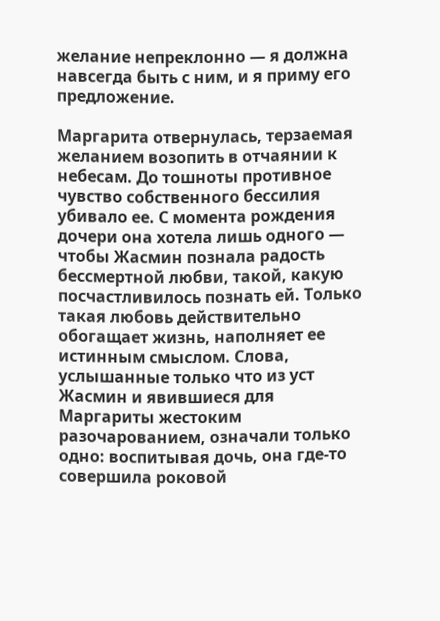желание непреклонно — я должна навсегда быть с ним, и я приму его предложение.

Маргарита отвернулась, терзаемая желанием возопить в отчаянии к небесам. До тошноты противное чувство собственного бессилия убивало ее. С момента рождения дочери она хотела лишь одного — чтобы Жасмин познала радость бессмертной любви, такой, какую посчастливилось познать ей. Только такая любовь действительно обогащает жизнь, наполняет ее истинным смыслом. Слова, услышанные только что из уст Жасмин и явившиеся для Маргариты жестоким разочарованием, означали только одно: воспитывая дочь, она где-то совершила роковой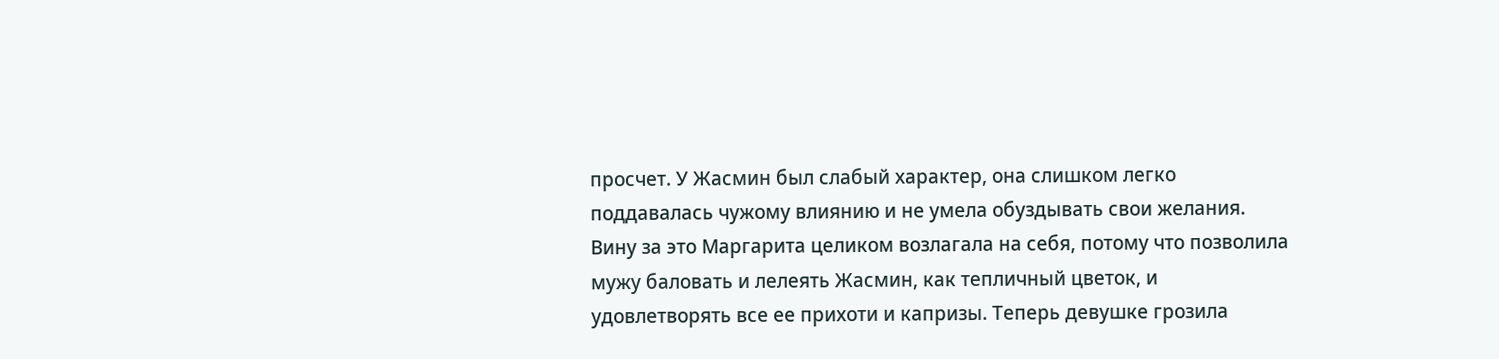просчет. У Жасмин был слабый характер, она слишком легко поддавалась чужому влиянию и не умела обуздывать свои желания. Вину за это Маргарита целиком возлагала на себя, потому что позволила мужу баловать и лелеять Жасмин, как тепличный цветок, и удовлетворять все ее прихоти и капризы. Теперь девушке грозила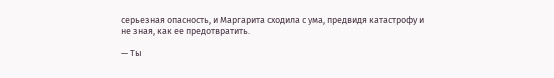серьезная опасность, и Маргарита сходила с ума, предвидя катастрофу и не зная, как ее предотвратить.

— Ты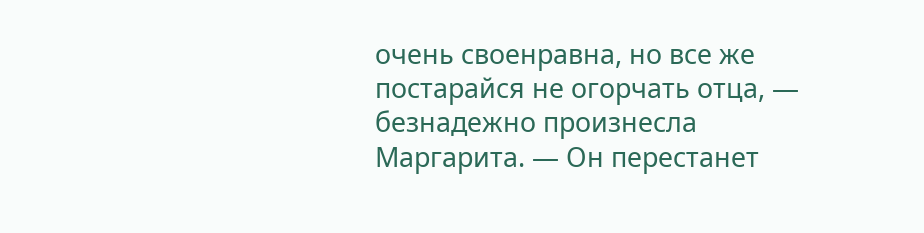очень своенравна, но все же постарайся не огорчать отца, — безнадежно произнесла Маргарита. — Он перестанет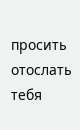просить отослать тебя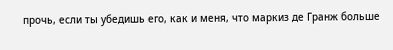прочь, если ты убедишь его, как и меня, что маркиз де Гранж больше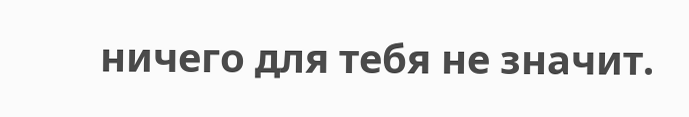ничего для тебя не значит.